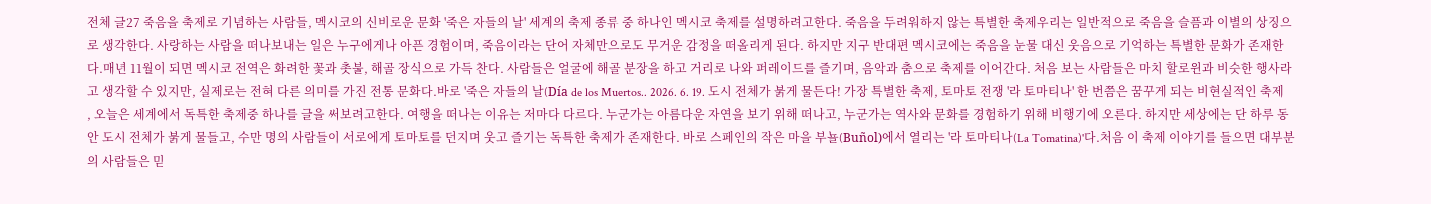전체 글27 죽음을 축제로 기념하는 사람들, 멕시코의 신비로운 문화 '죽은 자들의 날' 세계의 축제 종류 중 하나인 멕시코 축제를 설명하려고한다. 죽음을 두려워하지 않는 특별한 축제우리는 일반적으로 죽음을 슬픔과 이별의 상징으로 생각한다. 사랑하는 사람을 떠나보내는 일은 누구에게나 아픈 경험이며, 죽음이라는 단어 자체만으로도 무거운 감정을 떠올리게 된다. 하지만 지구 반대편 멕시코에는 죽음을 눈물 대신 웃음으로 기억하는 특별한 문화가 존재한다.매년 11월이 되면 멕시코 전역은 화려한 꽃과 촛불, 해골 장식으로 가득 찬다. 사람들은 얼굴에 해골 분장을 하고 거리로 나와 퍼레이드를 즐기며, 음악과 춤으로 축제를 이어간다. 처음 보는 사람들은 마치 할로윈과 비슷한 행사라고 생각할 수 있지만, 실제로는 전혀 다른 의미를 가진 전통 문화다.바로 '죽은 자들의 날(Día de los Muertos.. 2026. 6. 19. 도시 전체가 붉게 물든다! 가장 특별한 축제, 토마토 전쟁 '라 토마티나' 한 번쯤은 꿈꾸게 되는 비현실적인 축제 , 오늘은 세계에서 독특한 축제중 하나를 글을 써보려고한다. 여행을 떠나는 이유는 저마다 다르다. 누군가는 아름다운 자연을 보기 위해 떠나고, 누군가는 역사와 문화를 경험하기 위해 비행기에 오른다. 하지만 세상에는 단 하루 동안 도시 전체가 붉게 물들고, 수만 명의 사람들이 서로에게 토마토를 던지며 웃고 즐기는 독특한 축제가 존재한다. 바로 스페인의 작은 마을 부뇰(Buñol)에서 열리는 '라 토마티나(La Tomatina)'다.처음 이 축제 이야기를 들으면 대부분의 사람들은 믿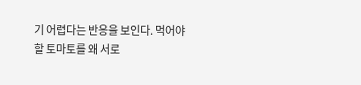기 어렵다는 반응을 보인다. 먹어야 할 토마토를 왜 서로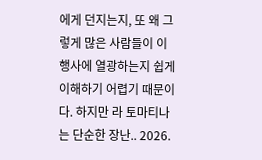에게 던지는지, 또 왜 그렇게 많은 사람들이 이 행사에 열광하는지 쉽게 이해하기 어렵기 때문이다. 하지만 라 토마티나는 단순한 장난.. 2026.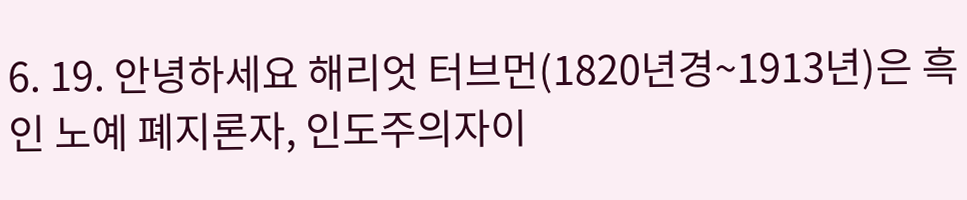6. 19. 안녕하세요 해리엇 터브먼(1820년경~1913년)은 흑인 노예 폐지론자, 인도주의자이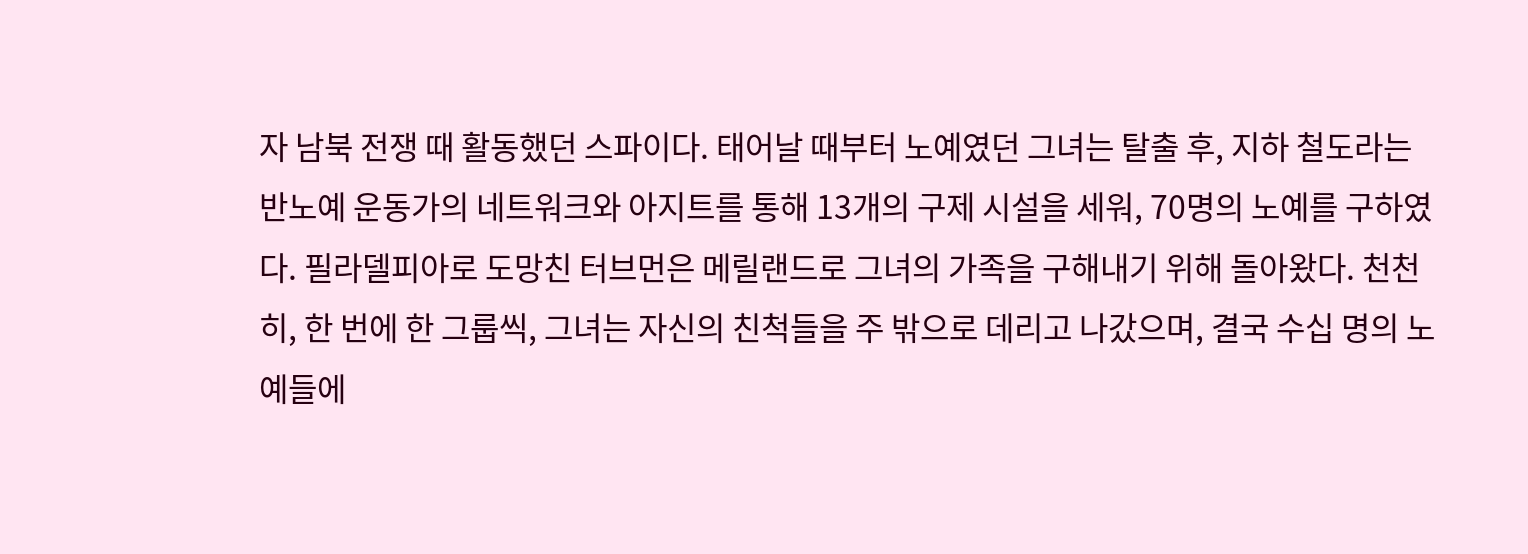자 남북 전쟁 때 활동했던 스파이다. 태어날 때부터 노예였던 그녀는 탈출 후, 지하 철도라는 반노예 운동가의 네트워크와 아지트를 통해 13개의 구제 시설을 세워, 70명의 노예를 구하였다. 필라델피아로 도망친 터브먼은 메릴랜드로 그녀의 가족을 구해내기 위해 돌아왔다. 천천히, 한 번에 한 그룹씩, 그녀는 자신의 친척들을 주 밖으로 데리고 나갔으며, 결국 수십 명의 노예들에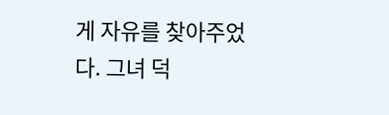게 자유를 찾아주었다. 그녀 덕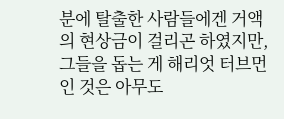분에 탈출한 사람들에겐 거액의 현상금이 걸리곤 하였지만, 그들을 돕는 게 해리엇 터브먼인 것은 아무도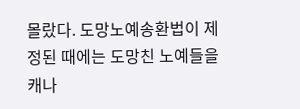몰랐다. 도망노예송환법이 제정된 때에는 도망친 노예들을 캐나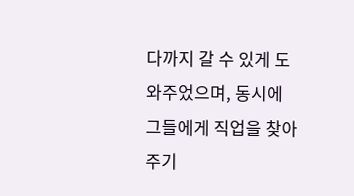다까지 갈 수 있게 도와주었으며, 동시에 그들에게 직업을 찾아주기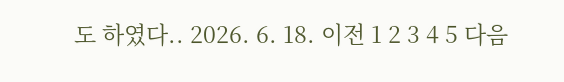도 하였다.. 2026. 6. 18. 이전 1 2 3 4 5 다음